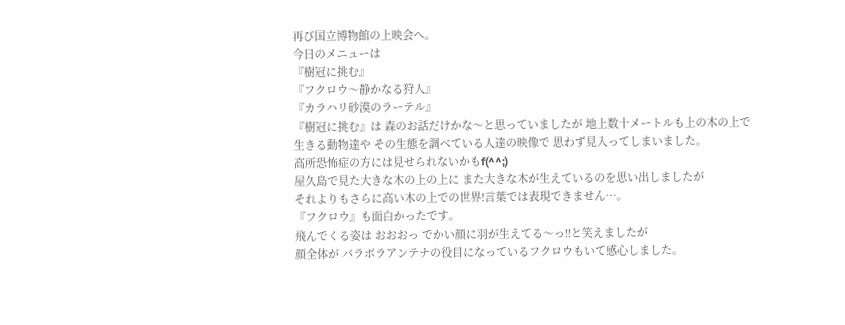再び国立博物館の上映会へ。
今日のメニューは
『樹冠に挑む』
『フクロウ〜静かなる狩人』
『カラハリ砂漠のラーテル』
『樹冠に挑む』は 森のお話だけかな〜と思っていましたが 地上数十メートルも上の木の上で
生きる動物達や その生態を調べている人達の映像で 思わず見入ってしまいました。
高所恐怖症の方には見せられないかもf(^^;)
屋久島で見た大きな木の上の上に また大きな木が生えているのを思い出しましたが
それよりもさらに高い木の上での世界!言葉では表現できません…。
『フクロウ』も面白かったです。
飛んでくる姿は おおおっ でかい顔に羽が生えてる〜っ!!と笑えましたが
顔全体が パラボラアンテナの役目になっているフクロウもいて感心しました。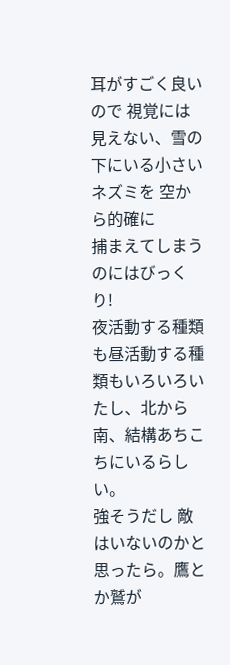耳がすごく良いので 視覚には見えない、雪の下にいる小さいネズミを 空から的確に
捕まえてしまうのにはびっくり!
夜活動する種類も昼活動する種類もいろいろいたし、北から南、結構あちこちにいるらしい。
強そうだし 敵はいないのかと思ったら。鷹とか鷲が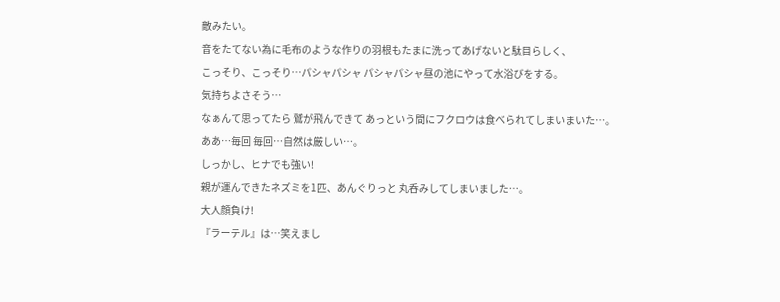敵みたい。
音をたてない為に毛布のような作りの羽根もたまに洗ってあげないと駄目らしく、
こっそり、こっそり…パシャパシャ パシャパシャ昼の池にやって水浴びをする。
気持ちよさそう…
なぁんて思ってたら 鷲が飛んできて あっという間にフクロウは食べられてしまいまいた…。
ああ…毎回 毎回…自然は厳しい…。
しっかし、ヒナでも強い!
親が運んできたネズミを1匹、あんぐりっと 丸呑みしてしまいました…。
大人顔負け!
『ラーテル』は…笑えまし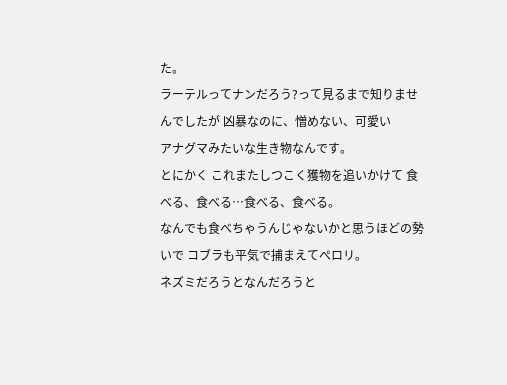た。
ラーテルってナンだろう?って見るまで知りませんでしたが 凶暴なのに、憎めない、可愛い
アナグマみたいな生き物なんです。
とにかく これまたしつこく獲物を追いかけて 食べる、食べる…食べる、食べる。
なんでも食べちゃうんじゃないかと思うほどの勢いで コブラも平気で捕まえてぺロリ。
ネズミだろうとなんだろうと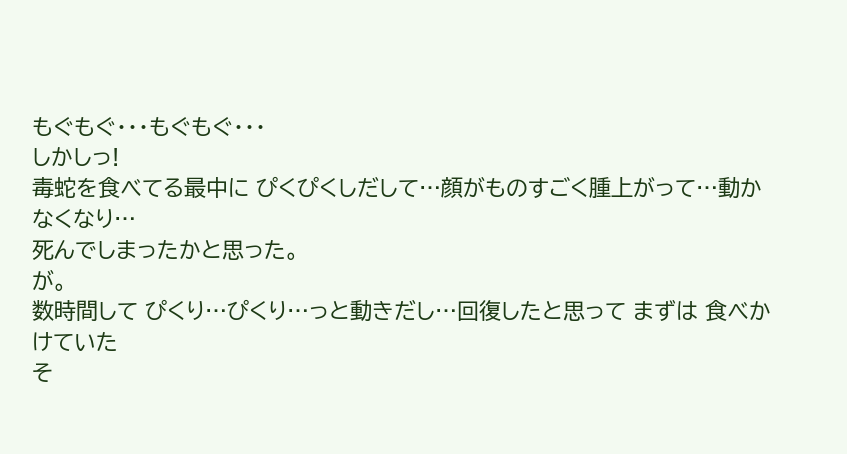もぐもぐ・・・もぐもぐ・・・
しかしっ!
毒蛇を食べてる最中に ぴくぴくしだして…顔がものすごく腫上がって…動かなくなり…
死んでしまったかと思った。
が。
数時間して ぴくり…ぴくり…っと動きだし…回復したと思って まずは 食べかけていた
そ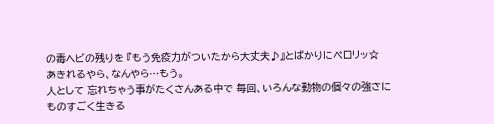の毒ヘビの残りを 『もう免疫力がついたから大丈夫♪』とばかりにぺロリッ☆
あきれるやら、なんやら…もう。
人として 忘れちゃう事がたくさんある中で 毎回、いろんな動物の個々の強さに
ものすごく生きる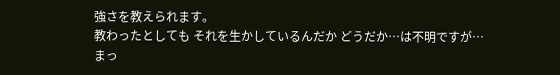強さを教えられます。
教わったとしても それを生かしているんだか どうだか…は不明ですが…
まっ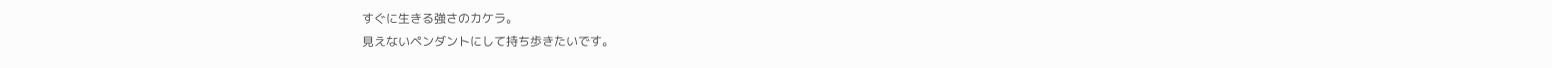すぐに生きる強さのカケラ。
見えないペンダントにして持ち歩きたいです。